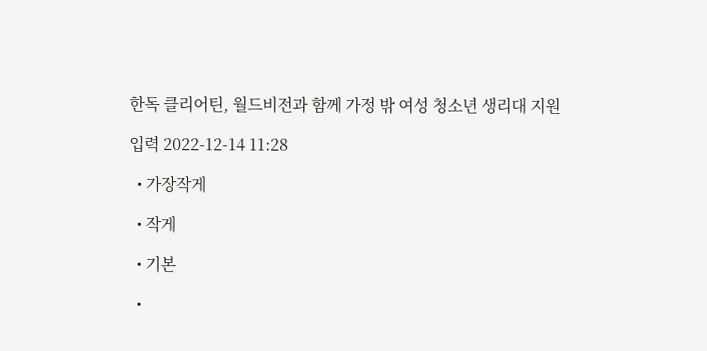한독 클리어틴, 월드비전과 함께 가정 밖 여성 청소년 생리대 지원

입력 2022-12-14 11:28

  • 가장작게

  • 작게

  • 기본

  •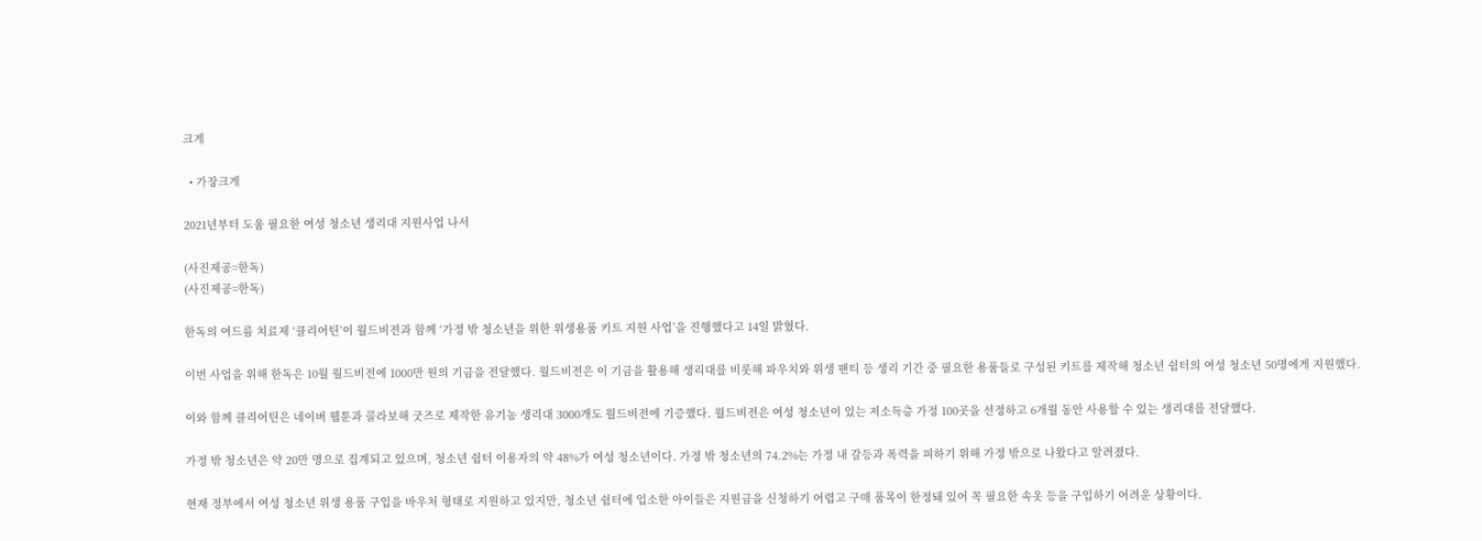크게

  • 가장크게

2021년부터 도움 필요한 여성 청소년 생리대 지원사업 나서

(사진제공=한독)
(사진제공=한독)

한독의 여드름 치료제 ‘클리어틴’이 월드비전과 함께 ‘가정 밖 청소년을 위한 위생용품 키트 지원 사업’을 진행했다고 14일 밝혔다.

이번 사업을 위해 한독은 10월 월드비전에 1000만 원의 기금을 전달했다. 월드비전은 이 기금을 활용해 생리대를 비롯해 파우치와 위생 팬티 등 생리 기간 중 필요한 용품들로 구성된 키트를 제작해 청소년 쉼터의 여성 청소년 50명에게 지원했다.

이와 함께 클리어틴은 네이버 웹툰과 콜라보해 굿즈로 제작한 유기농 생리대 3000개도 월드비전에 기증했다. 월드비전은 여성 청소년이 있는 저소득층 가정 100곳을 선정하고 6개월 동안 사용할 수 있는 생리대를 전달했다.

가정 밖 청소년은 약 20만 명으로 집계되고 있으며, 청소년 쉼터 이용자의 약 48%가 여성 청소년이다. 가정 밖 청소년의 74.2%는 가정 내 갈등과 폭력을 피하기 위해 가정 밖으로 나왔다고 알려졌다.

현재 정부에서 여성 청소년 위생 용품 구입을 바우처 형태로 지원하고 있지만, 청소년 쉼터에 입소한 아이들은 지원금을 신청하기 어렵고 구매 품목이 한정돼 있어 꼭 필요한 속옷 등을 구입하기 어려운 상황이다.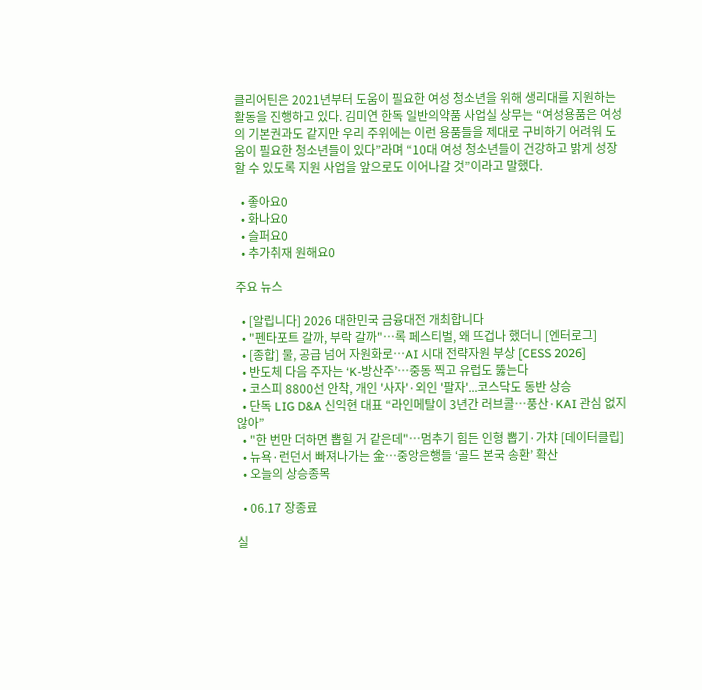클리어틴은 2021년부터 도움이 필요한 여성 청소년을 위해 생리대를 지원하는 활동을 진행하고 있다. 김미연 한독 일반의약품 사업실 상무는 “여성용품은 여성의 기본권과도 같지만 우리 주위에는 이런 용품들을 제대로 구비하기 어려워 도움이 필요한 청소년들이 있다”라며 “10대 여성 청소년들이 건강하고 밝게 성장할 수 있도록 지원 사업을 앞으로도 이어나갈 것”이라고 말했다.

  • 좋아요0
  • 화나요0
  • 슬퍼요0
  • 추가취재 원해요0

주요 뉴스

  • [알립니다] 2026 대한민국 금융대전 개최합니다
  • "펜타포트 갈까, 부락 갈까"⋯록 페스티벌, 왜 뜨겁나 했더니 [엔터로그]
  • [종합] 물, 공급 넘어 자원화로…AI 시대 전략자원 부상 [CESS 2026]
  • 반도체 다음 주자는 ‘K-방산주’…중동 찍고 유럽도 뚫는다
  • 코스피 8800선 안착, 개인 '사자'·외인 '팔자'...코스닥도 동반 상승
  • 단독 LIG D&A 신익현 대표 “라인메탈이 3년간 러브콜…풍산·KAI 관심 없지 않아”
  • "한 번만 더하면 뽑힐 거 같은데"…멈추기 힘든 인형 뽑기·가챠 [데이터클립]
  • 뉴욕·런던서 빠져나가는 金…중앙은행들 ‘골드 본국 송환’ 확산
  • 오늘의 상승종목

  • 06.17 장종료

실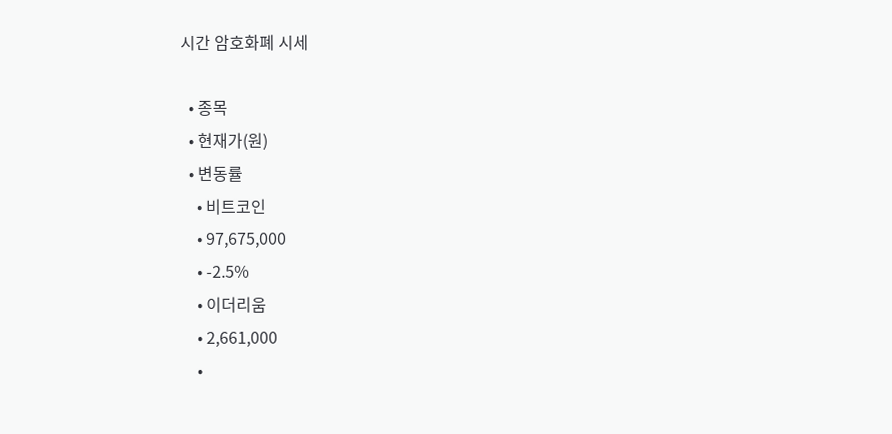시간 암호화폐 시세

  • 종목
  • 현재가(원)
  • 변동률
    • 비트코인
    • 97,675,000
    • -2.5%
    • 이더리움
    • 2,661,000
    •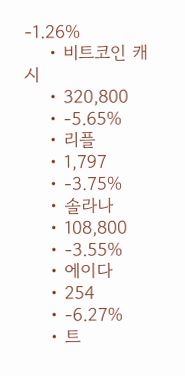-1.26%
    • 비트코인 캐시
    • 320,800
    • -5.65%
    • 리플
    • 1,797
    • -3.75%
    • 솔라나
    • 108,800
    • -3.55%
    • 에이다
    • 254
    • -6.27%
    • 트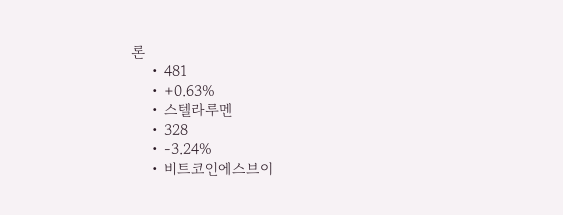론
    • 481
    • +0.63%
    • 스텔라루멘
    • 328
    • -3.24%
    • 비트코인에스브이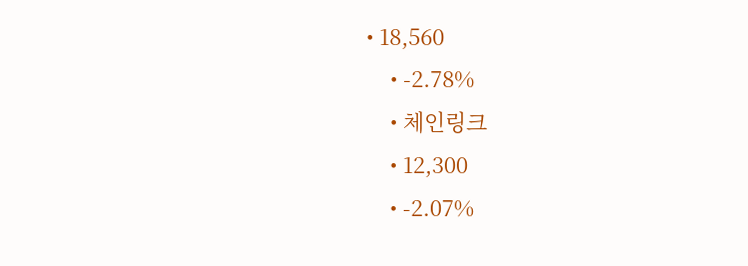• 18,560
    • -2.78%
    • 체인링크
    • 12,300
    • -2.07%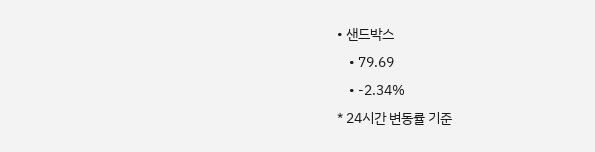• 샌드박스
    • 79.69
    • -2.34%
* 24시간 변동률 기준